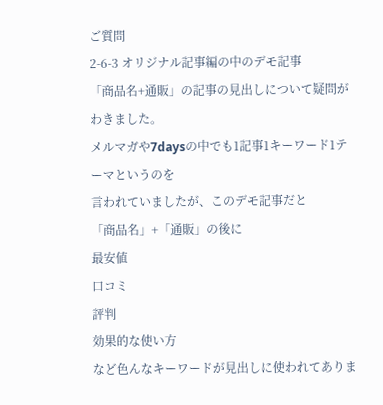ご質問
2-6-3 オリジナル記事編の中のデモ記事
「商品名+通販」の記事の見出しについて疑問がわきました。
メルマガや7daysの中でも1記事1キーワード1テーマというのを
言われていましたが、このデモ記事だと
「商品名」+「通販」の後に
最安値
口コミ
評判
効果的な使い方
など色んなキーワードが見出しに使われてありま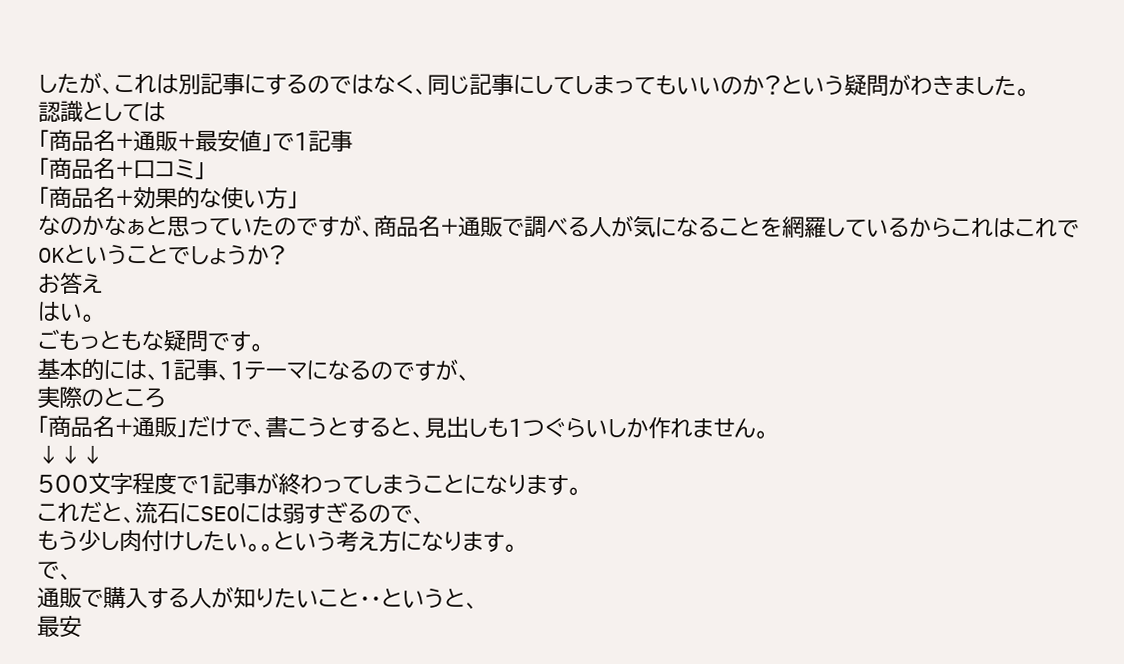したが、これは別記事にするのではなく、同じ記事にしてしまってもいいのか?という疑問がわきました。
認識としては
「商品名+通販+最安値」で1記事
「商品名+口コミ」
「商品名+効果的な使い方」
なのかなぁと思っていたのですが、商品名+通販で調べる人が気になることを網羅しているからこれはこれでOKということでしょうか?
お答え
はい。
ごもっともな疑問です。
基本的には、1記事、1テーマになるのですが、
実際のところ
「商品名+通販」だけで、書こうとすると、見出しも1つぐらいしか作れません。
↓↓↓
500文字程度で1記事が終わってしまうことになります。
これだと、流石にSEOには弱すぎるので、
もう少し肉付けしたい。。という考え方になります。
で、
通販で購入する人が知りたいこと・・というと、
最安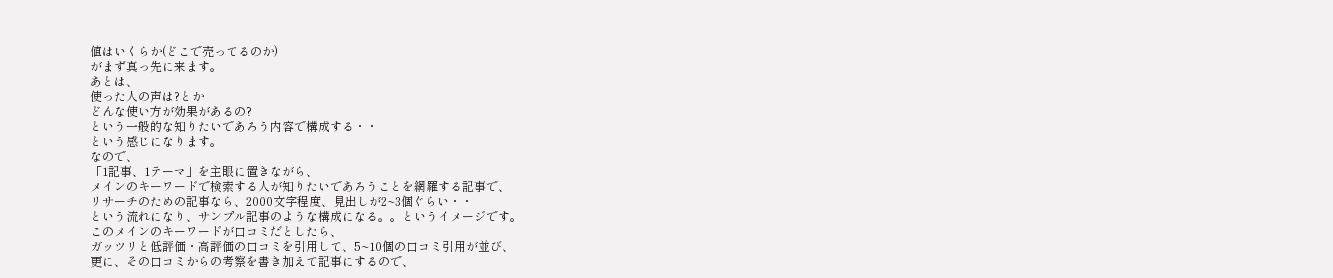値はいくらか(どこで売ってるのか)
がまず真っ先に来ます。
あとは、
使った人の声は?とか
どんな使い方が効果があるの?
という一般的な知りたいであろう内容で構成する・・
という感じになります。
なので、
「1記事、1テーマ」を主眼に置きながら、
メインのキーワードで検索する人が知りたいであろうことを網羅する記事で、
リサーチのための記事なら、2000文字程度、見出しが2~3個ぐらい・・
という流れになり、サンプル記事のような構成になる。。というイメージです。
このメインのキーワードが口コミだとしたら、
ガッツリと低評価・高評価の口コミを引用して、5~10個の口コミ引用が並び、
更に、その口コミからの考察を書き加えて記事にするので、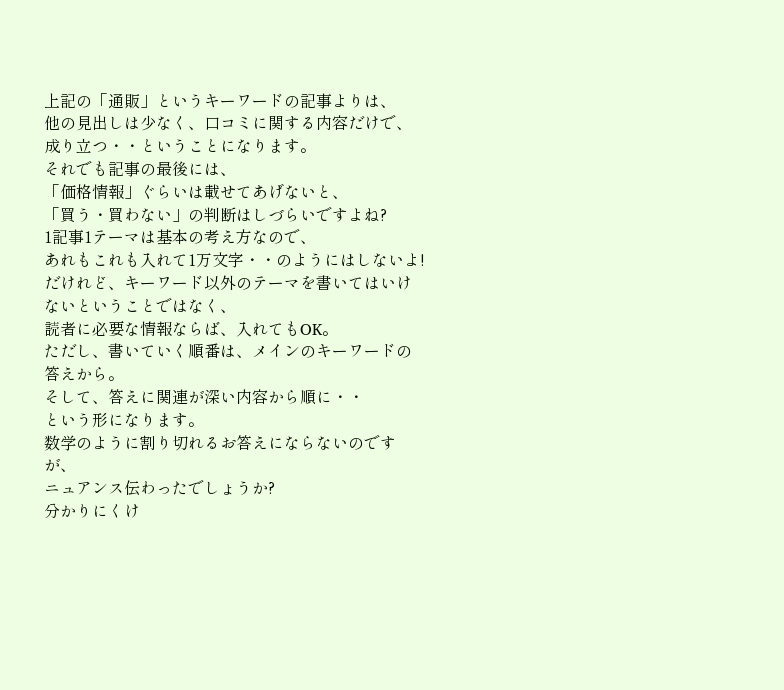上記の「通販」というキーワードの記事よりは、
他の見出しは少なく、口コミに関する内容だけで、成り立つ・・ということになります。
それでも記事の最後には、
「価格情報」ぐらいは載せてあげないと、
「買う・買わない」の判断はしづらいですよね?
1記事1テーマは基本の考え方なので、
あれもこれも入れて1万文字・・のようにはしないよ!
だけれど、キーワード以外のテーマを書いてはいけないということではなく、
読者に必要な情報ならば、入れてもOK。
ただし、書いていく順番は、メインのキーワードの答えから。
そして、答えに関連が深い内容から順に・・
という形になります。
数学のように割り切れるお答えにならないのですが、
ニュアンス伝わったでしょうか?
分かりにくけ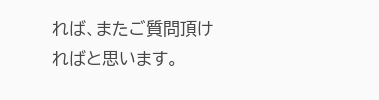れば、またご質問頂ければと思います。